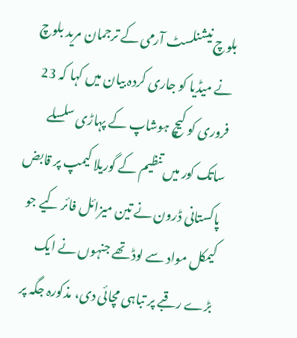بلوچ نیشنلسٹ آرمی کے ترجمان مرید بلوچ نے میڈیا کو جاری کردہ بیان میں کہا کہ 23 فروری کو کیچ ہوشاپ کے پہاڑی سلسلے ساتک کور میں تنظیم کے گوریلا کیمپ پر قابض پاکستانی ڈرون نے تین میزائل فائر کیے جو کیمکل مواد سے لوڈ تھے جنہوں نے ایک بڑے رقبے پر تباہی مچائی دی، مذکورہ جگہ پر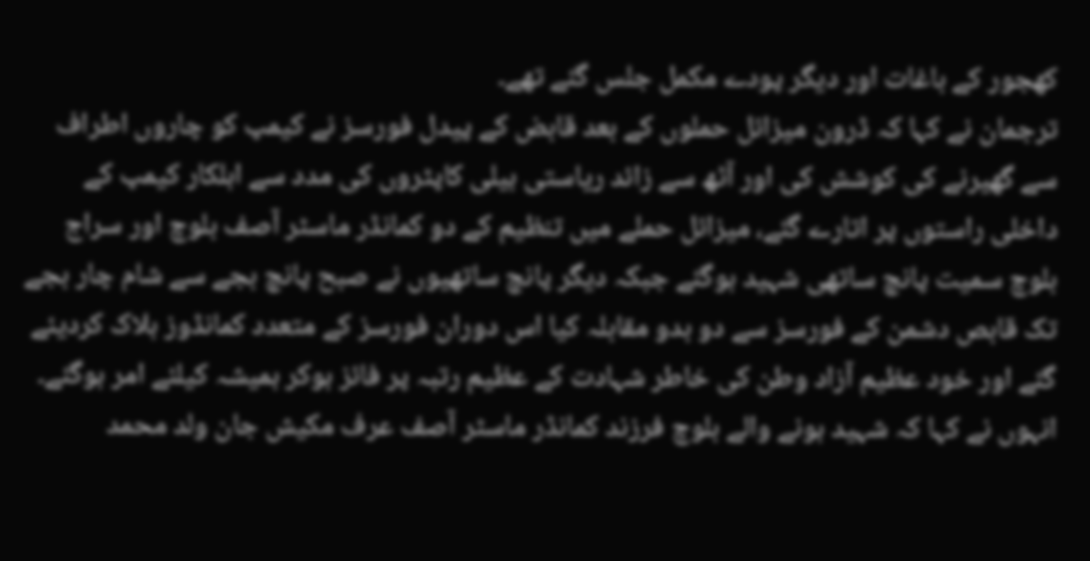کھجور کے باغات اور دیگر پودے مکمل جلس گئے تھے۔
ترجمان نے کہا کہ ڈرون میزائل حملوں کے بعد قابض کے پیدل فورسز نے کیمپ کو چاروں اطراف سے گھیرنے کی کوشش کی اور آٹھ سے زائد ریاستی ہیلی کاپٹروں کی مدد سے اہلکار کیمپ کے داخلی راستوں پر اتارے گئے، میزائل حملے میں تنظیم کے دو کمانڈر ماسٹر آصف بلوچ اور سراج بلوچ سمیت پانچ ساتھی شہید ہوگئے جبکہ دیگر پانچ ساتھیوں نے صبح پانچ بجے سے شام چار بجے تک قابص دشمن کے فورسز سے دو بدو مقابلہ کیا اس دوران فورسز کے متعدد کمانڈوز ہلاک کردیئے گئے اور خود عظیم آزاد وطن کی خاطر شہادت کے عظیم رتبہ پر فائز ہوکر ہمیشہ کیلئے امر ہوگئے۔
انہوں نے کہا کہ شہید ہونے والے بلوچ فرزند کمانڈر ماسٹر آصف عرف مکیش جان ولد محمد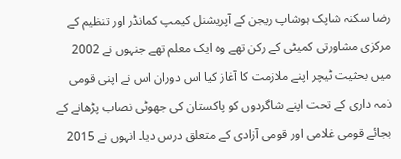رضا سکنہ شاپک ہوشاپ ریجن کے آپریشنل کیمپ کمانڈر اور تنظیم کے مرکزی مشاورتی کمیٹی کے رکن تھے وہ ایک معلم تھے جنہوں نے 2002 میں بحثیت ٹیچر اپنے ملازمت کا آغاز کیا اس دوران اس نے اپنی قومی ذمہ داری کے تحت اپنے شاگردوں کو پاکستان کی جھوٹی نصاب پڑھانے کے بجائے قومی غلامی اور قومی آزادی کے متعلق درس دیا۔ انہوں نے 2015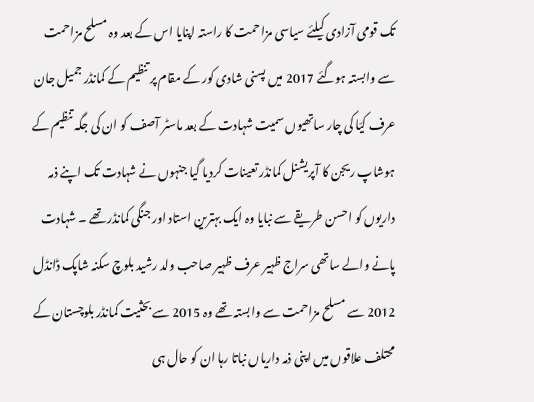تک قومی آزادی کیلئے سیاسی مزاحمت کا راستہ اپنایا اس کے بعد وہ مسلح مزاحمت سے وابستہ ہوگئے 2017 میں پسنی شادی کور کے مقام پر تنظیم کے کمانڈر جمیل جان عرف کیّا کی چار ساتھیوں سمیت شہادت کے بعد ماسٹر آصف کو ان کی جگہ تنظیم کے ہوشاپ ریجن کا آپریشنل کمانڈر تعینات کردیا گیا جنہوں نے شہادت تک اپنے ذمہ داریوں کو احسن طریقے سے نبایا وہ ایک بہترین استاد اور جنگی کمانڈر تھے ۔ شہادت پانے والے ساتھی سراج ظہیر عرف ظہیر صاحب ولد رشید بلوچ سکنہ شاپک ڈانڈل 2012 سے مسلح مزاحمت سے وابستہ تھے وہ 2015 سے بحثیت کمانڈر بلوچستان کے محتلف علاقوں میں اپنی ذمہ داریاں نباتا رہا ان کو حال ہی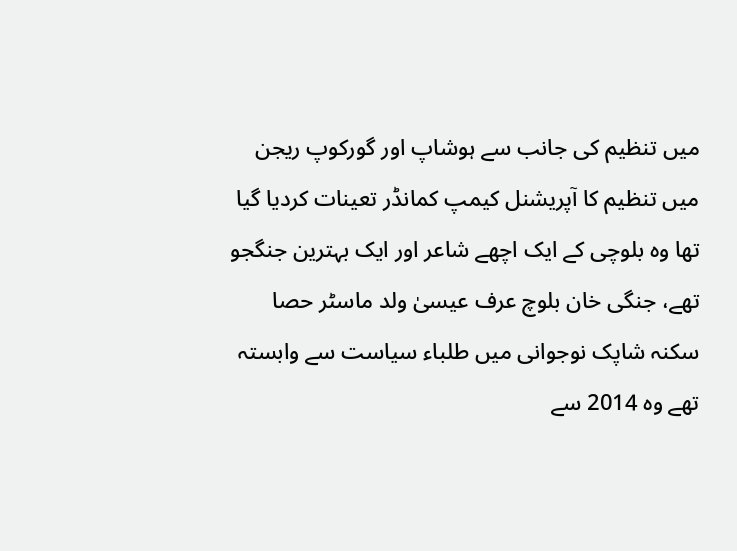میں تنظیم کی جانب سے ہوشاپ اور گورکوپ ریجن میں تنظیم کا آپریشنل کیمپ کمانڈر تعینات کردیا گیا تھا وہ بلوچی کے ایک اچھے شاعر اور ایک بہترین جنگجو تھے، جنگی خان بلوچ عرف عیسیٰ ولد ماسٹر حصا سکنہ شاپک نوجوانی میں طلباء سیاست سے وابستہ تھے وہ 2014 سے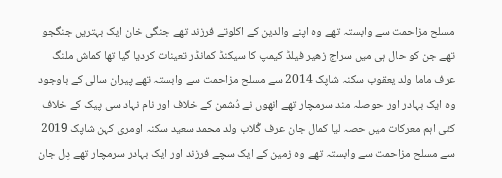مسلح مزاحمت سے وابستہ تھے وہ اپنے والدین کے اکلوتے فرزند تھے جنگی خان ایک بہتریں جنگجو تھے جن کو حال ہی میں سراج زھیر فیلڈ کیمپ کا سیکنڈ کمانڈر تعینات کردیا گیا تھا کماش ملنگ عرف ماما ولد یعقوب سکنہ شاپک 2014 سے مسلح مزاحمت سے وابستہ تھے پیران سالی کے باوجود وہ ایک بہادر اور حوصلہ مند سرمچار تھے انھوں نے دُشمن کے خلاف اور نام نہاد سی پیک کے خلاف کئی اہم معرکات میں حصہ لیا کمال جان عرف گُلاب ولد محمد سعید سکنہ اومری کہن شاپک 2019 سے مسلح مزاحمت سے وابستہ تھے وہ زمین کے ایک سچے فرزند اور ایک بہادر سرمچار تھے دِل جان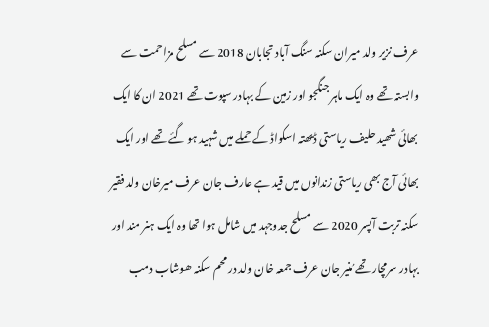عرف نزیر ولد میران سکنہ سنگ آباد تجابان 2018 سے مسلح مزاحمت سے وابستہ تھے وہ ایک ماہر جنگجو اور زمین کے بہادر سپوت تھے 2021 ان کا ایک بھائی شھید حلیف ریاستی ڈیھتہ اسکواڈ کے حملے میں شہید ہو گئے تھے اور ایک بھائی آج بھی ریاستی زندانوں میں قید ہے عارف جان عرف میرخان ولد فقیر سکنہ تربت آپسر 2020 سے مسلح جدوجہد میں شامل ہوا تھا وہ ایک ہنر مند اور بہادر سرمچار تھے مُنیر جان عرف جمعہ خان ولد در محم سکنہ ھوشاب دمب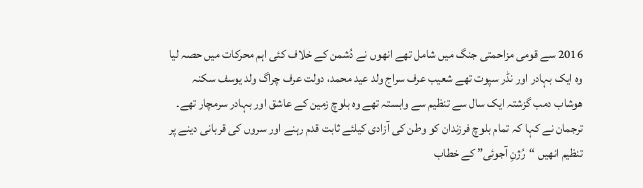2016 سے قومی مزاحمتی جنگ میں شامل تھے انھوں نے دُشمن کے خلاف کئی اہم محرکات میں حصہ لیا وہ ایک بہادر اور نڈر سپوت تھے شعیب عرف سراج ولد عید محمد، دولت عرف چراگ ولد یوسف سکنہ ھوشاب دمب گزشتہ ایک سال سے تنظیم سے وابستہ تھے وہ بلوچ زمین کے عاشق اور بہادر سرمچار تھے۔
ترجمان نے کہا کہ تمام بلوچ فرزندان کو وطن کی آزادی کیلئے ثابت قدم رہنے اور سروں کی قربانی دینے پر تنظیم انھیں “رُژنِ آجوئی” کے خطاب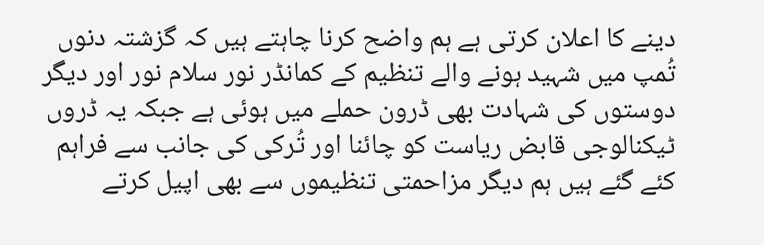دینے کا اعلان کرتی ہے ہم واضح کرنا چاہتے ہیں کہ گزشتہ دنوں تُمپ میں شہید ہونے والے تنظیم کے کمانڈر نور سلام نور اور دیگر دوستوں کی شہادت بھی ڈرون حملے میں ہوئی ہے جبکہ یہ ڈروں ٹیکنالوجی قابض ریاست کو چائنا اور تُرکی کی جانب سے فراہم کئے گئے ہیں ہم دیگر مزاحمتی تنظیموں سے بھی اپیل کرتے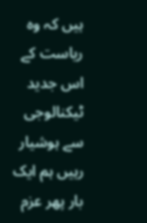ہیں کہ وہ ریاست کے اس جدید ٹیکنالوجی سے ہوشیار رہیں ہم ایک بار پھر عزم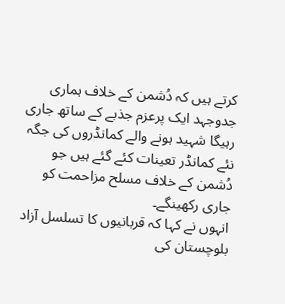کرتے ہیں کہ دُشمن کے خلاف ہماری جدوجہد ایک پرعزم جذبے کے ساتھ جاری رہیگا شہید ہونے والے کمانڈروں کی جگہ نئے کمانڈر تعینات کئے گئے ہیں جو دُشمن کے خلاف مسلح مزاحمت کو جاری رکھینگے۔
انہوں نے کہا کہ قربانیوں کا تسلسل آزاد بلوچستان کی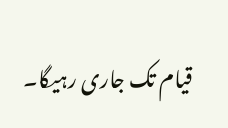قیام تک جاری رہیگا۔